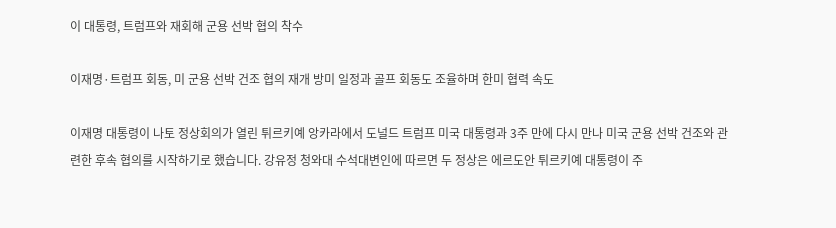이 대통령, 트럼프와 재회해 군용 선박 협의 착수

이재명·트럼프 회동, 미 군용 선박 건조 협의 재개 방미 일정과 골프 회동도 조율하며 한미 협력 속도

이재명 대통령이 나토 정상회의가 열린 튀르키예 앙카라에서 도널드 트럼프 미국 대통령과 3주 만에 다시 만나 미국 군용 선박 건조와 관련한 후속 협의를 시작하기로 했습니다. 강유정 청와대 수석대변인에 따르면 두 정상은 에르도안 튀르키예 대통령이 주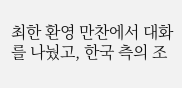최한 환영 만찬에서 대화를 나눴고, 한국 측의 조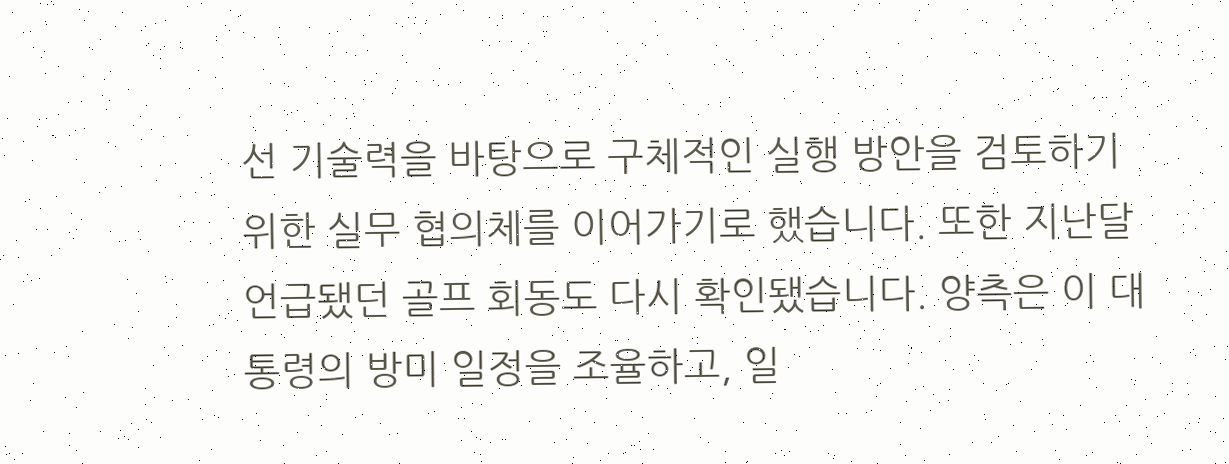선 기술력을 바탕으로 구체적인 실행 방안을 검토하기 위한 실무 협의체를 이어가기로 했습니다. 또한 지난달 언급됐던 골프 회동도 다시 확인됐습니다. 양측은 이 대통령의 방미 일정을 조율하고, 일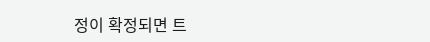정이 확정되면 트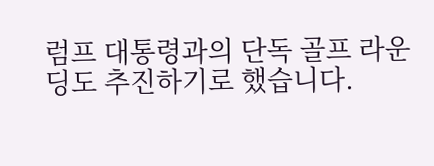럼프 대통령과의 단독 골프 라운딩도 추진하기로 했습니다.